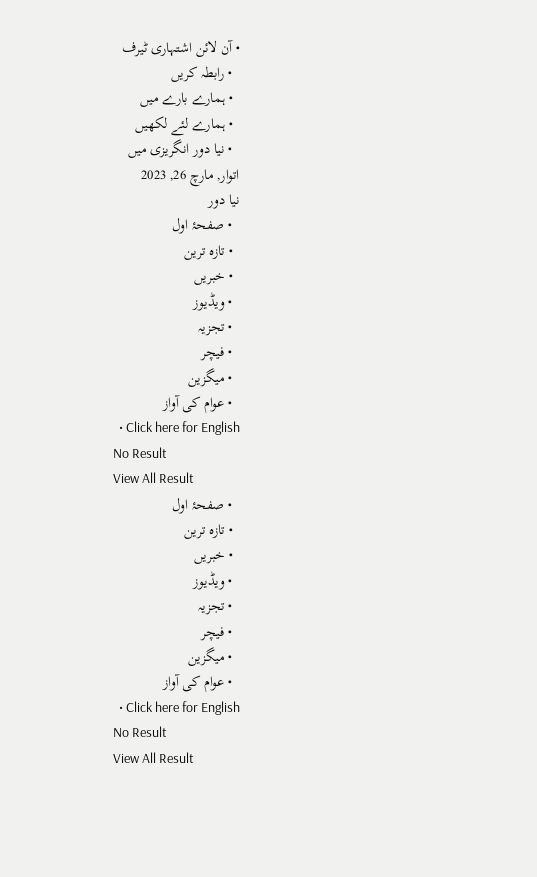• آن لائن اشتہاری ٹیرف
  • رابطہ کریں
  • ہمارے بارے میں
  • ہمارے لئے لکھیں
  • نیا دور انگریزی میں
اتوار, مارچ 26, 2023
نیا دور
  • صفحۂ اول
  • تازہ ترین
  • خبریں
  • ویڈیوز
  • تجزیہ
  • فیچر
  • میگزین
  • عوام کی آواز
  • Click here for English
No Result
View All Result
  • صفحۂ اول
  • تازہ ترین
  • خبریں
  • ویڈیوز
  • تجزیہ
  • فیچر
  • میگزین
  • عوام کی آواز
  • Click here for English
No Result
View All Result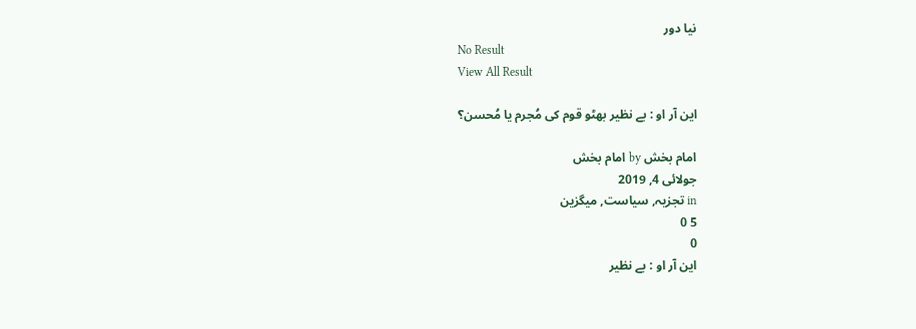نیا دور
No Result
View All Result

این آر او : بے نظیر بھٹو قوم کی مُجرم یا مُحسن؟

امام بخش by امام بخش
جولائی 4, 2019
in تجزیہ, سیاست, میگزین
5 0
0
این آر او : بے نظیر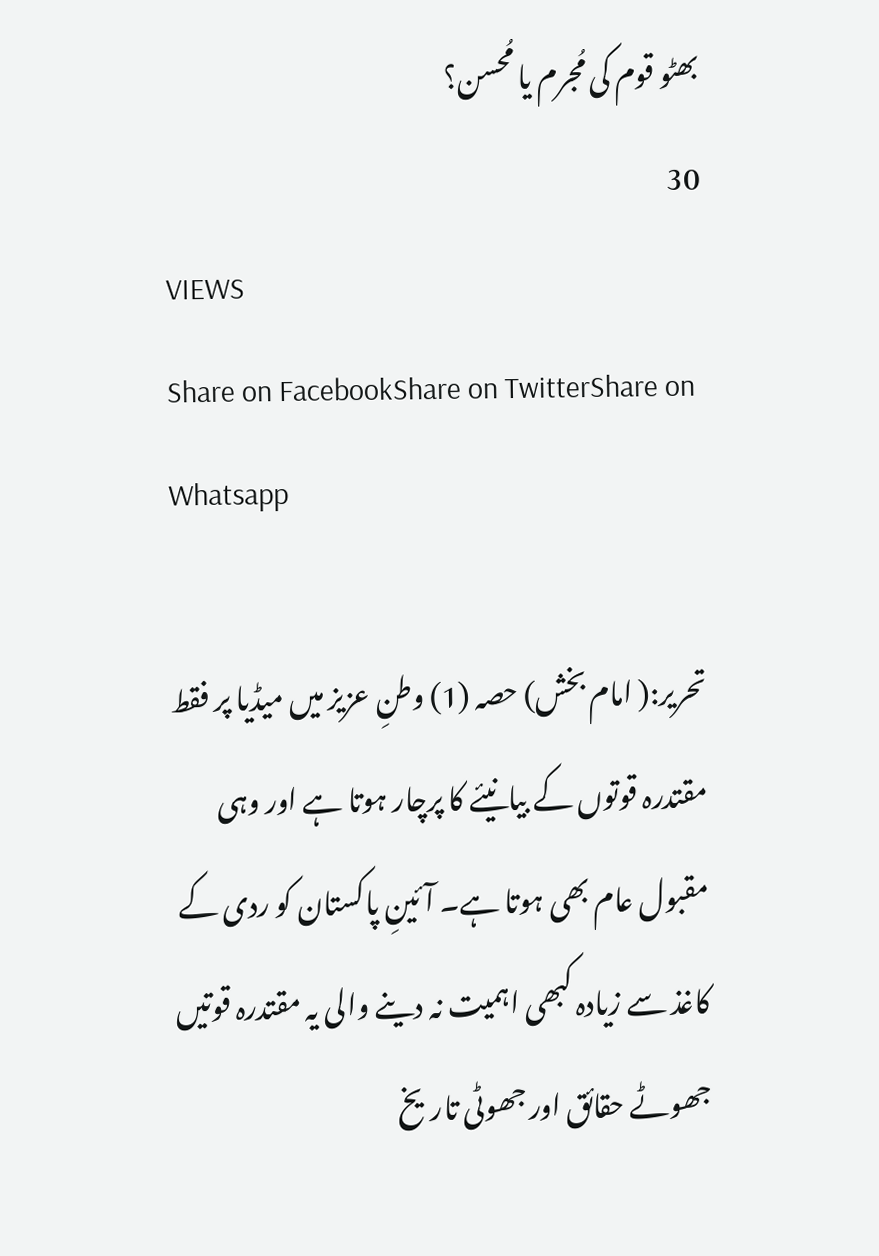بھٹو قوم کی مُجرم یا مُحسن؟
30
VIEWS
Share on FacebookShare on TwitterShare on Whatsapp

تحریر:( امام بخش) حصہ (1) وطنِ عزیز میں میڈیا پر فقط مقتدرہ قوتوں کے بیانیئے کا پرچار ہوتا ہے اور وہی مقبول عام بھی ہوتا ہے۔ آئینِ پاکستان کو ردی کے کاغذ سے زیادہ کبھی اہمیت نہ دینے والی یہ مقتدرہ قوتیں جھوٹے حقائق اور جھوٹی تاریخ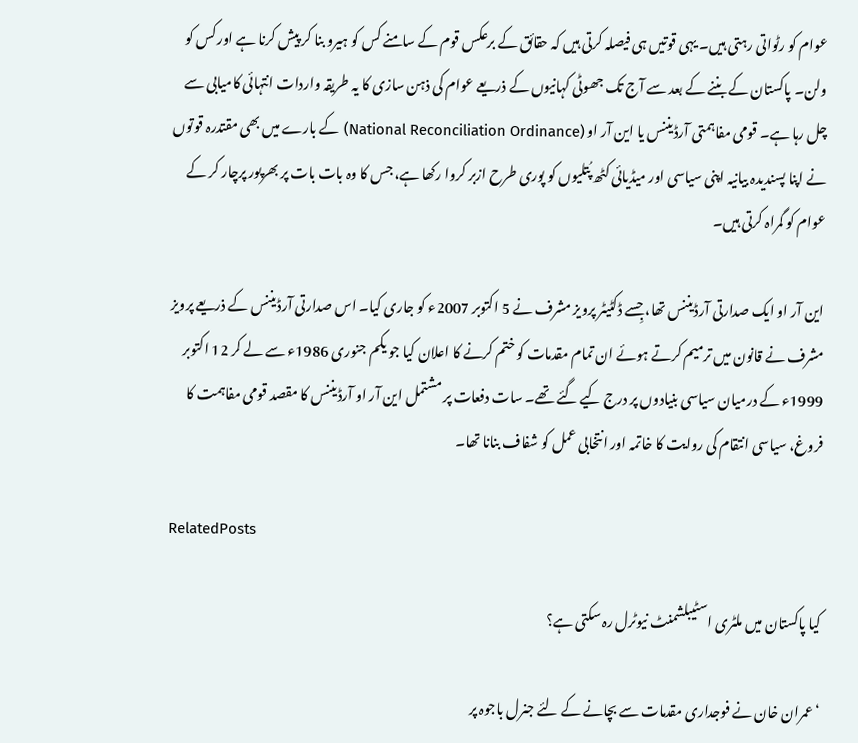عوام کو رٹواتی رہتی ہیں۔ یہی قوتیں ہی فیصلہ کرتی ہیں کہ حقائق کے برعکس قوم کے سامنے کس کو ہیرو بنا کر پیش کرنا ہے اور کس کو ولن۔ پاکستان کے بننے کے بعد سے آج تک جھوٹی کہانیوں کے ذریعے عوام کی ذہن سازی کا یہ طریقہ واردات انتہائی کامیابی سے چل رہا ہے۔ قومی مفاہمتی آرڈیننس یا این آر او (National Reconciliation Ordinance) کے بارے میں بھی مقتدرہ قوتوں نے اپنا پسندیدہ بیانیہ اپنی سیاسی اور میڈیائی کٹھ پُتلیوں کو پوری طرح ازبر کروا رکھا ہے، جس کا وہ بات بات پر بھرپور پرچار کر کے عوام کو گمراہ کرتی ہیں۔

این آر او ایک صدارتی آرڈیننس تھا، جِسے ڈکٹیٹر پرویز مشرف نے 5 اکتوبر 2007ء کو جاری کیا۔ اس صدارتی آرڈیننس کے ذریعے پرویز مشرف نے قانون میں ترمیم کرتے ہوئے ان تمام مقدمات کو ختم کرنے کا اعلان کیا جو یکم جنوری 1986ء سے لے کر 12 اکتوبر 1999ء کے درمیان سیاسی بنیادوں پر درج کیے گئے تھے۔ سات دفعات پر مشتمل این آر او آرڈیننس کا مقصد قومی مفاہمت کا فروغ، سیاسی انتقام کی روایت کا خاتمہ اور انتخابی عمل کو شفاف بنانا تھا۔

RelatedPosts

کیا پاکستان میں ملٹری اسٹیبلشمنٹ نیوٹرل رہ سکتی ہے؟

‘عمران خان نے فوجداری مقدمات سے بچانے کے لئے جنرل باجوہ پر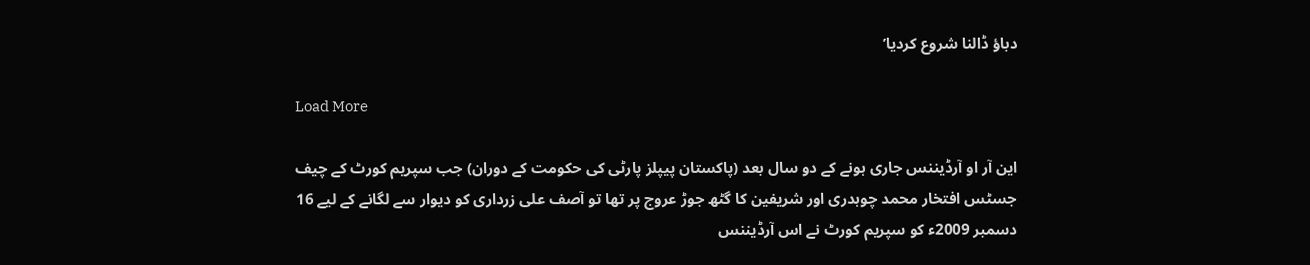دباؤ ڈالنا شروع کردیا’

Load More

این آر او آرڈیننس جاری ہونے کے دو سال بعد (پاکستان پیپلز پارٹی کی حکومت کے دوران) جب سپریم کورٹ کے چیف جسٹس افتخار محمد چوہدری اور شریفین کا گٹھ جوڑ عروج پر تھا تو آصف علی زرداری کو دیوار سے لگانے کے لیے 16 دسمبر 2009ء کو سپریم کورٹ نے اس آرڈیننس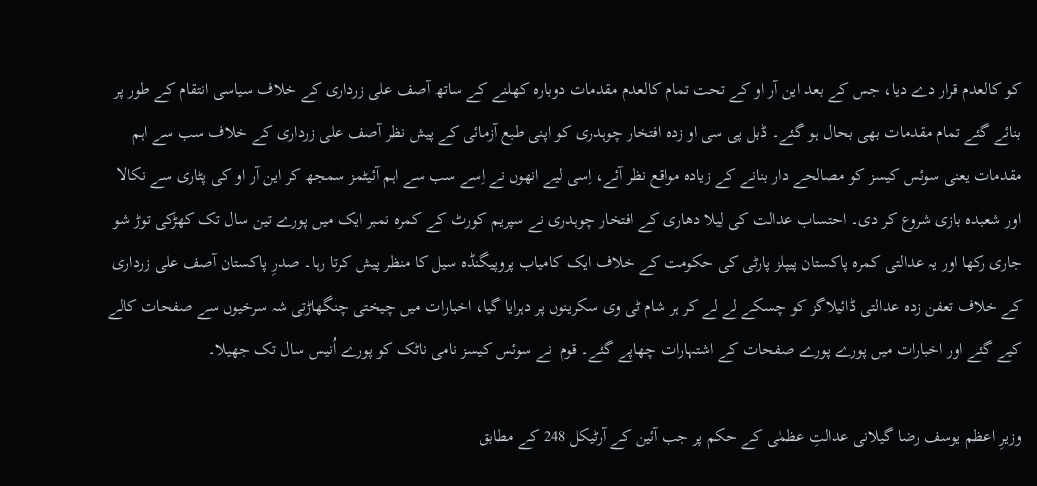کو کالعدم قرار دے دیا، جس کے بعد این آر او کے تحت تمام کالعدم مقدمات دوبارہ کھلنے کے ساتھ آصف علی زرداری کے خلاف سیاسی انتقام کے طور پر بنائے گئے تمام مقدمات بھی بحال ہو گئے۔ ڈبل پی سی او زدہ افتخار چوہدری کو اپنی طبع آزمائی کے پیش نظر آصف علی زرداری کے خلاف سب سے اہم مقدمات یعنی سوئس کیسز کو مصالحے دار بنانے کے زیادہ مواقع نظر آئے، اِسی لیے انھوں نے اِسے سب سے اہم آئیٹمز سمجھ کر این آر او کی پٹاری سے نکالا اور شعبدہ بازی شروع کر دی۔ احتساب عدالت کی لِیلا دھاری کے افتخار چوہدری نے سپریم کورٹ کے کمرہ نمبر ایک میں پورے تین سال تک کھڑکی توڑ شو جاری رکھا اور یہ عدالتی کمرہ پاکستان پیپلز پارٹی کی حکومت کے خلاف ایک کامیاب پروپیگنڈہ سیل کا منظر پیش کرتا رہا۔ صدرِ پاکستان آصف علی زرداری کے خلاف تعفن زدہ عدالتی ڈائیلاگز کو چسکے لے لے کر ہر شام ٹی وی سکرینوں پر دہرایا گیا، اخبارات میں چیختی چنگھاڑتی شہ سرخیوں سے صفحات کالے کیے گئے اور اخبارات میں پورے پورے صفحات کے اشتہارات چھاپے گئے۔ قوم  نے سوئس کیسز نامی ناٹک کو پورے اُنیس سال تک جھیلا۔

وزیرِ اعظم یوسف رضا گیلانی عدالتِ عظمٰی کے حکم پر جب آئین کے آرٹیکل 248 کے مطابق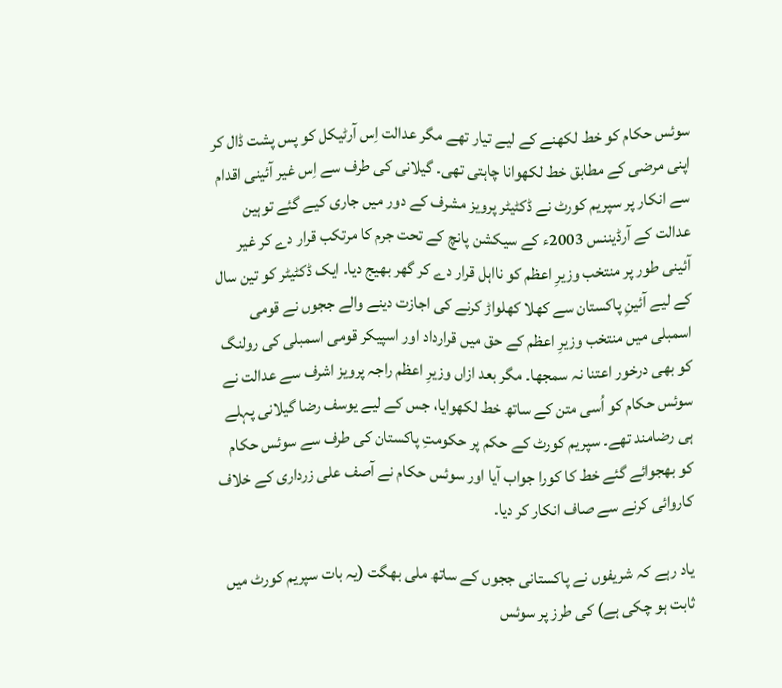سوئس حکام کو خط لکھنے کے لیے تیار تھے مگر عدالت اِس آرٹیکل کو پس پشت ڈال کر اپنی مرضی کے مطابق خط لکھوانا چاہتی تھی۔ گیلانی کی طرف سے اِس غیر آئینی اقدام سے انکار پر سپریم کورٹ نے ڈکٹیٹر پرویز مشرف کے دور میں جاری کیے گئے توہین عدالت کے آرڈیننس 2003ء کے سیکشن پانچ کے تحت جرم کا مرتکب قرار دے کر غیر آئینی طور پر منتخب وزیرِ اعظم کو نااہل قرار دے کر گھر بھیج دیا۔ ایک ڈکٹیٹر کو تین سال کے لیے آئینِ پاکستان سے کھلا کھلواڑ کرنے کی اجازت دینے والے ججوں نے قومی اسمبلی میں منتخب وزیرِ اعظم کے حق میں قرارداد اور اسپیکر قومی اسمبلی کی رولنگ کو بھی درخور اعتنا نہ سمجھا۔ مگر بعد ازاں وزیرِ اعظم راجہ پرویز اشرف سے عدالت نے سوئس حکام کو اُسی متن کے ساتھ خط لکھوایا، جس کے لیے یوسف رضا گیلانی پہلے ہی رضامند تھے۔ سپریم کورٹ کے حکم پر حکومتِ پاکستان کی طرف سے سوئس حکام کو بھجوائے گئے خط کا کورا جواب آیا اور سوئس حکام نے آصف علی زرداری کے خلاف کاروائی کرنے سے صاف انکار کر دیا۔

یاد رہے کہ شریفوں نے پاکستانی ججوں کے ساتھ ملی بھگت (یہ بات سپریم کورٹ میں ثابت ہو چکی ہے) کی طرز پر سوئس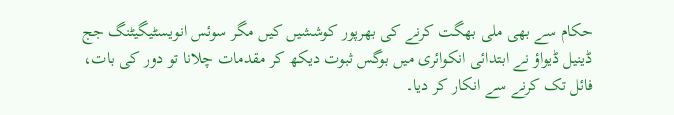حکام سے بھی ملی بھگت کرنے کی بھرپور کوششیں کیں مگر سوئس انویسٹیگیٹنگ جج ڈینیل ڈیواؤ نے ابتدائی انکوائری میں بوگس ثبوت دیکھ کر مقدمات چلانا تو دور کی بات، فائل تک کرنے سے انکار کر دیا۔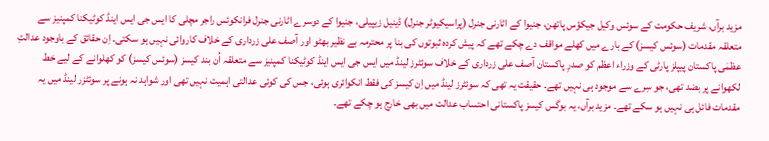مزید برآں، شریف حکومت کے سوئس وکیل جیکؤس پاتھن، جنیوا کے اٹارنی جنرل (پراسیکیوٹر جنرل) ڈینیل زیپیلی، جنیوا کے دوسرے اٹارنی جنرل فرانکوئس راجر مچلی کا ایس جی ایس اینڈ کوٹیکنا کمپنیز سے متعلقہ مقدمات (سوئس کیسز) کے بارے میں کھلے مواقف دے چکے تھے کہ پیش کردہ ثبوتوں کی بنا پر محترمہ بے نظیر بھٹو اور آصف علی زرداری کے خلاف کاروائی نہیں ہو سکتی۔ اِن حقائق کے باوجود عدالتِ عظمٰی پاکستان پیپلز پارٹی کے وزراء اعظم کو صدرِ پاکستان آصف علی زرداری کے خلاف سوئٹرز لینڈ میں ایس جی ایس اینڈ کوٹیکنا کمپنیز سے متعلقہ اُن بند کیسز (سوئس کیسز) کو کھلوانے کے لیے خط لکھوانے پر بضد تھی، جو سِرے سے موجود ہی نہیں تھے۔ حقیقت یہ تھی کہ سوئٹرز لینڈ میں اِن کیسز کی فقط انکوائری ہوئی، جس کی کوئی عدالتی اہمیت نہیں تھی اور شواہد نہ ہونے پر سوئٹزر لینڈ میں یہ مقدمات فائل ہی نہیں ہو سکے تھے۔ مزید برآں، یہ بوگس کیسز پاکستانی احتساب عدالت میں بھی خارج ہو چکے تھے۔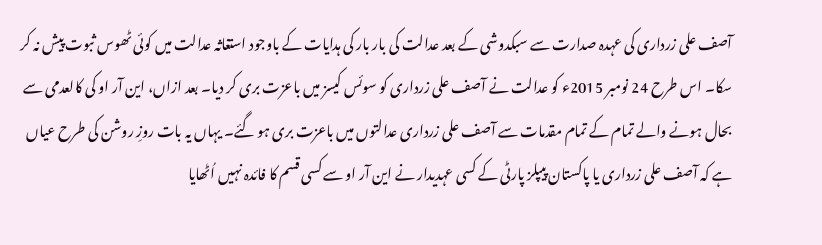آصف علی زرداری کی عہدہ صدارت سے سبکدوشی کے بعد عدالت کی بار بار کی ہدایات کے باوجود استغاثہ عدالت میں کوئی ٹھوس ثبوت پیش نہ کر سکا۔ اس طرح 24 نومبر 2015ء کو عدالت نے آصف علی زرداری کو سوئس کیسز میں باعزت بری کر دیا۔ بعد ازاں، این آر او کی کالعدمی سے بحال ہونے والے تمام کے تمام مقدمات سے آصف علی زرداری عدالتوں میں باعزت بری ہو گئے۔ یہاں یہ بات روزِ روشن کی طرح عیاں ہے کہ آصف علی زرداری یا پاکستان پیپلز پارٹی کے کسی عہدیدار نے این آر او سے کسی قسم کا فائدہ نہیں اُٹھایا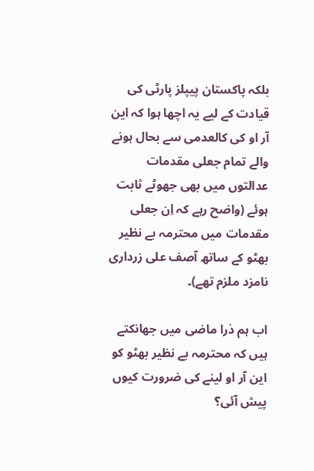بلکہ پاکستان پیپلز پارٹی کی قیادت کے لیے یہ اچھا ہوا کہ این آر او کی کالعدمی سے بحال ہونے والے تمام جعلی مقدمات عدالتوں میں بھی جھوٹے ثابت ہوئے (واضح رہے کہ اِن جعلی مقدمات میں محترمہ بے نظیر بھٹو کے ساتھ آصف علی زرداری نامزد ملزم تھے)۔

اب ہم ذرا ماضی میں جھانکتے ہیں کہ محترمہ بے نظیر بھٹو کو این آر او لینے کی ضرورت کیوں پیش آئی؟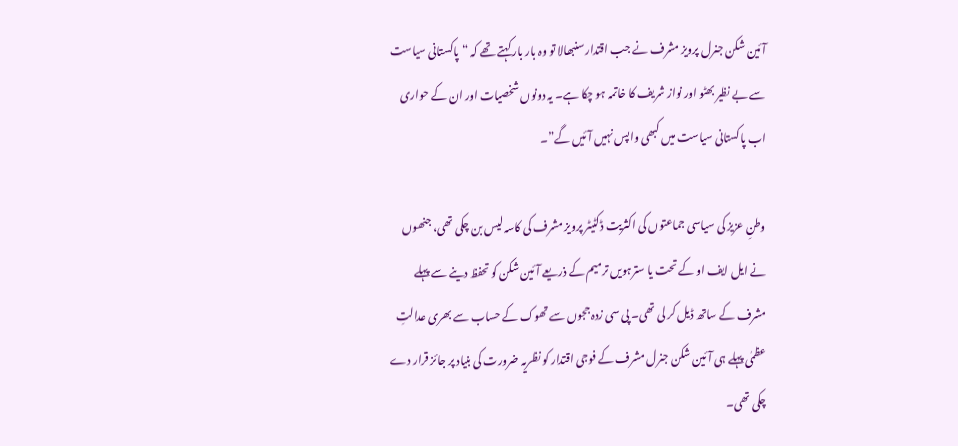آئین شکن جنرل پرویز مشرف نے جب اقتدار سنبھالا تو وہ بار بار کہتے تھے کہ “پاکستانی سیاست سے بے نظیر بھٹو اور نواز شریف کا خاتمہ ہو چکا ہے۔ یہ دونوں شخصیات اور ان کے حواری اب پاکستانی سیاست میں کبھی واپس نہیں آئیں گے”۔

وطنِ عزیز کی سیاسی جماعتوں کی اکثریت ڈکٹیٹر پرویز مشرف کی کاسہ لیس بن چکی تھی، جنھوں نے ایل ایف او کے تحت یا سترہویں ترمیم کے ذریعے آئین شکن کو تحفظ دینے سے پہلے مشرف کے ساتھ ڈیل کر لی تھی۔ پی سی زدہ ججوں سے تھوک کے حساب سے بھری عدالتِ عظمٰی پہلے ہی آئین شکن جنرل مشرف کے فوجی اقتدار کو نظریہ ضرورت کی بنیاد پر جائز قرار دے چکی تھی۔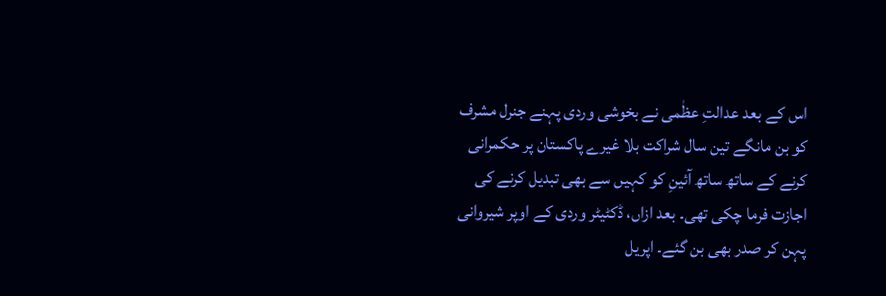اس کے بعد عدالتِ عظٰمی نے بخوشی وردی پہنے جنرل مشرف کو بن مانگے تین سال شراکت بلا غیرے پاکستان پر حکمرانی کرنے کے ساتھ ساتھ آئینِ کو کہیں سے بھی تبدیل کرنے کی اجازت فرما چکی تھی۔ بعد ازاں، ڈکٹیٹر وردی کے اوپر شیروانی پہن کر صدر بھی بن گئے۔ اپریل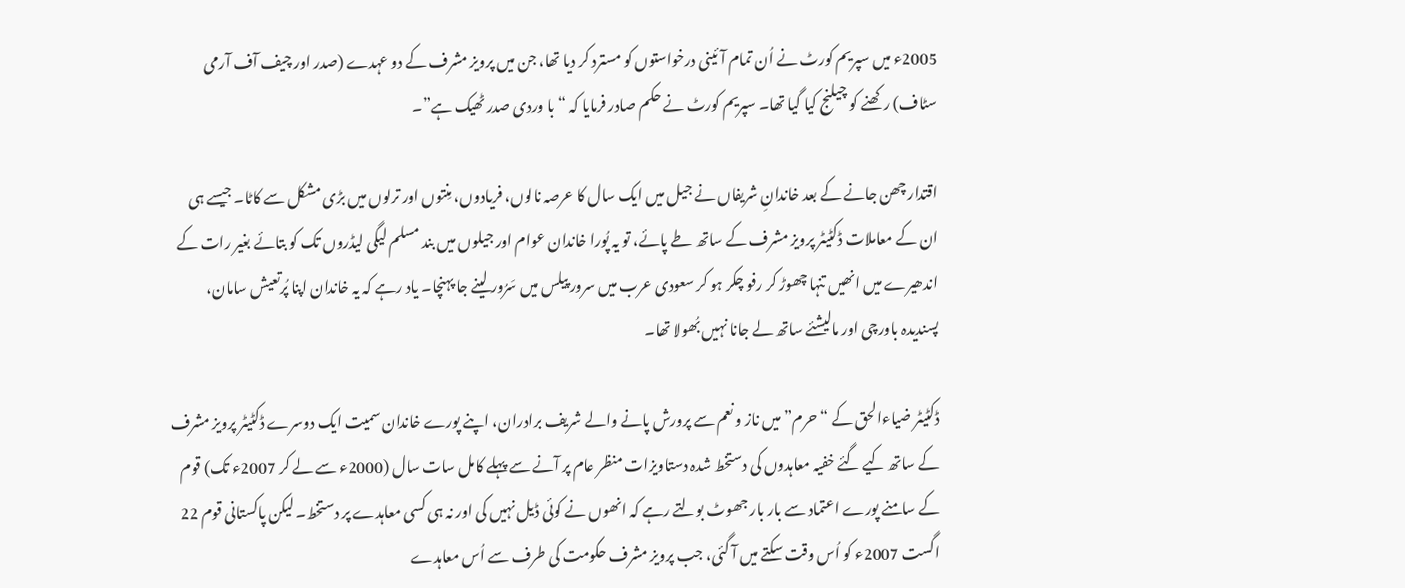2005ء میں سپریم کورٹ نے اُن تمام آئینی درخواستوں کو مسترد کر دیا تھا، جن میں پرویز مشرف کے دو عہدے (صدر اور چیف آف آرمی سٹاف) رکھنے کو چیلنج کیا گیا تھا۔ سپریم کورٹ نے حکم صادر فرمایا کہ “با وردی صدر ٹھیک ہے”۔

اقتدار چھن جانے کے بعد خاندانِ شریفاں نے جیل میں ایک سال کا عرصہ نالوں، فریادوں، مِنتوں اور ترلوں میں بڑی مشکل سے کاٹا۔ جیسے ہی ان کے معاملات ڈکٹیٹر پرویز مشرف کے ساتھ طے پائے، تو یہ پُورا خاندان عوام اور جیلوں میں بند مسلم لیگی لیڈروں تک کو بتائے بغیر رات کے اندھیرے میں انھیں تنہا چھوڑ کر رفو چکر ہو کر سعودی عرب میں سرور پیلس میں سَرُور لینے جا پہنچا۔ یاد رہے کہ یہ خاندان اپنا پُرتعیش سامان، پسندیدہ باورچی اور مالیشئے ساتھ لے جانا نہیں بُھولا تھا۔

ڈکٹیٹر ضیاءالحق کے “حرم” میں ناز و نعم سے پرورش پانے والے شریف برادران، اپنے پورے خاندان سمیت ایک دوسرے ڈکٹیٹر پرویز مشرف کے ساتھ کیے گئے خفیہ معاہدوں کی دستخط شدہ دستاویزات منظر عام پر آنے سے پہلے کامل سات سال (2000ء سے لے کر 2007ء تک) قوم کے سامنے پورے اعتماد سے بار بار جھوٹ بولتے رہے کہ انھوں نے کوئی ڈیل نہیں کی اور نہ ہی کسی معاہدے پر دستخط۔ لیکن پاکستانی قوم 22 اگست 2007ء کو اُس وقت سکتے میں آ گئی، جب پرویز مشرف حکومت کی طرف سے اُس معاہدے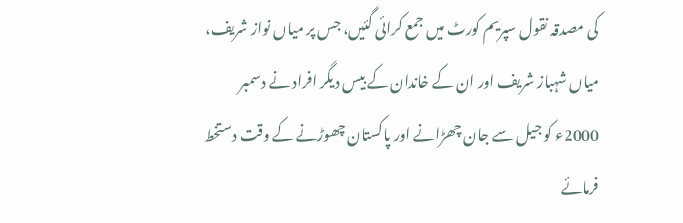کی مصدقہ نقول سپریم کورٹ میں جمع کرائی گئیں، جس پر میاں نواز شریف، میاں شہباز شریف اور ان کے خاندان کے بیس دیگر افراد نے دسمبر 2000ء کو جیل سے جان چھڑانے اور پاکستان چھوڑنے کے وقت دستخط فرمائے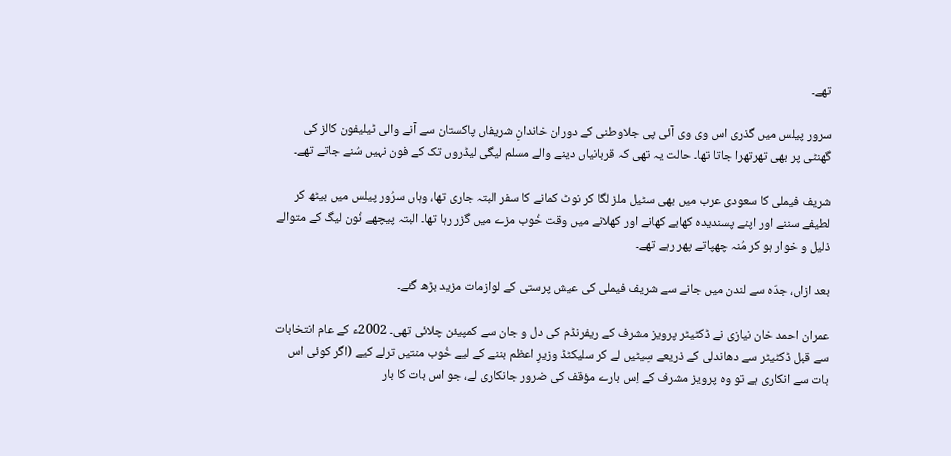تھے۔

سرور پیلس میں گذری اس وی وی آئی پی جلاوطنی کے دوران خاندانِ شریفاں پاکستان سے آنے والی ٹیلیفون کالز کی گھنٹی پر بھی تھرتھرا جاتا تھا۔ حالت یہ تھی کہ قربانیاں دینے والے مسلم لیگی لیڈروں تک کے فون نہیں سُنے جاتے تھے۔

شریف فیملی کا سعودی عرب میں بھی سٹیل ملز لگا کر نوٹ کمانے کا سفر البتہ جاری تھا، وہاں سرُور پیلس میں بیٹھ کر لطیفے سننے اور اپنے پسندیدہ کھابے کھانے اور کھلانے میں وقت خُوب مزے میں گزر رہا تھا۔ البتہ پیچھے نُون لیگ کے متوالے ذلیل و خوار ہو کر مُنہ چھپاتے پھر رہے تھے۔

بعد ازاں، جدّہ سے لندن میں جانے سے شریف فیملی کی عیش پرستی کے لوازمات مزید بڑھ گئے۔

عمران احمد خان نیازی نے ڈکٹیٹر پرویز مشرف کے ریفرنڈم کی دل و جان سے کمپیئن چلائی تھی۔ 2002ء کے عام انتخابات سے قبل ڈکٹیٹر سے دھاندلی کے ذریعے سِیٹیں لے کر سلیکٹڈ وزیرِ اعظم بننے کے لیے خُوب منتیں ترلے کیے (اگر کوئی اس بات سے انکاری ہے تو وہ پرویز مشرف کے اِس بارے مؤقف کی ضرور جانکاری لے، جو اس بات کا بار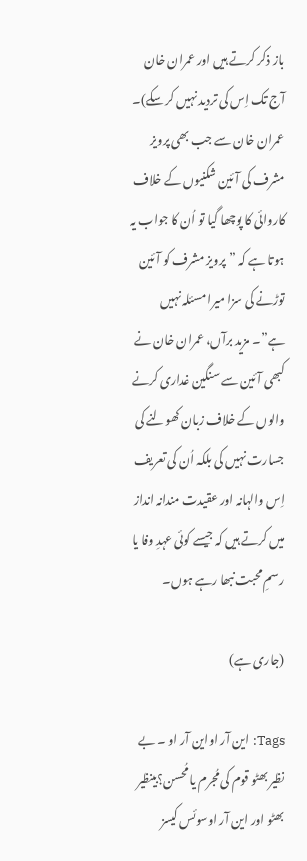باز ذکر کرتے ہیں اور عمران خان آج تک اِس کی تردید نہیں کر سکے)۔ عمران خان سے جب بھی پرویز مشرف کی آئین شکنیوں کے خلاف کاروائی کا پوچھا گیا تو اُن کا جواب یہ ہوتا ہے کہ ”پرویز مشرف کو آئین توڑنے کی سزا میرا مسئلہ نہیں ہے”۔ مزید برآں، عمران خان نے کبھی آئین سے سنگین غداری کرنے والوں کے خلاف زبان کھولنے کی جسارت نہیں کی بلکہ اُن کی تعریف اِس والہانہ اور عقیدت مندانہ انداز میں کرتے ہیں کہ جیسے کوئی عہدِ وفا یا رسمِ محبت نبھا رہے ہوں۔

(جاری ہے)

Tags: این آر اواین آر او ۔ بے نظیر بھٹو قوم کی مُجرم یا مُحسن؟بینظیر بھٹو اور این آر اوسوئس کیسز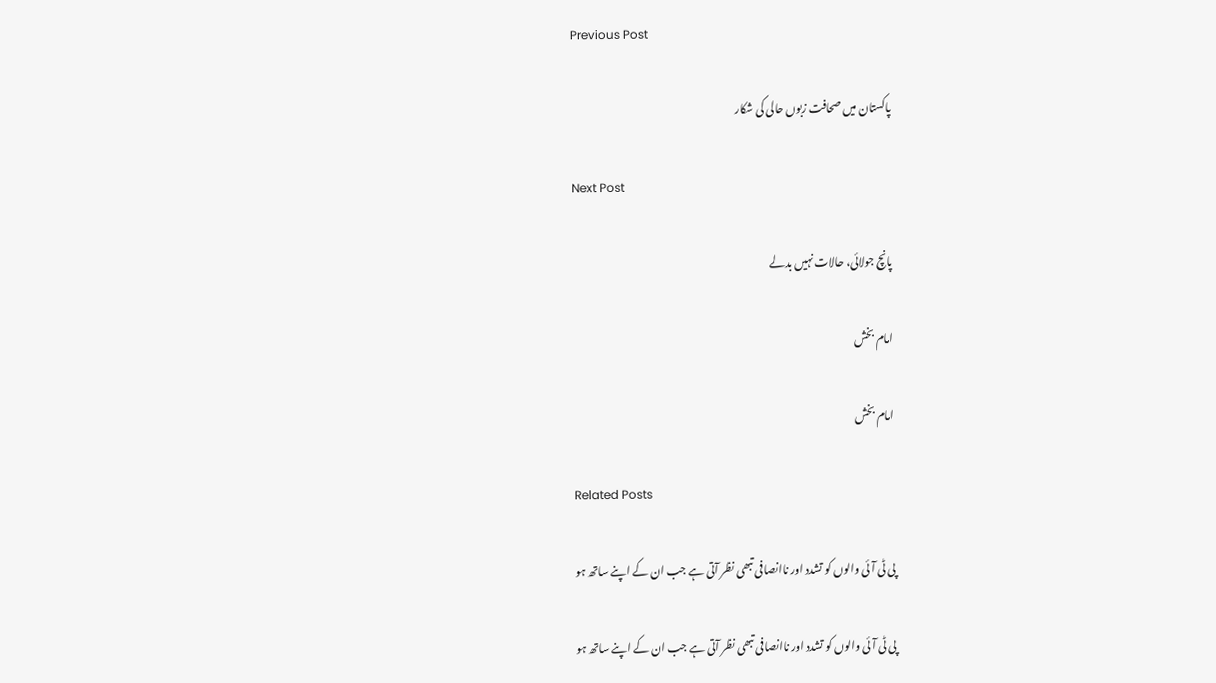Previous Post

پاکستان میں صحافت زبوں حالی کی شکار

Next Post

پانچ جولائی، حالات نہیں بدلے

امام بخش

امام بخش

Related Posts

پی ٹی آئی والوں کو تشدد اور ناانصافی تبھی نظر آتی ہے جب ان کے اپنے ساتھ ہو

پی ٹی آئی والوں کو تشدد اور ناانصافی تبھی نظر آتی ہے جب ان کے اپنے ساتھ ہو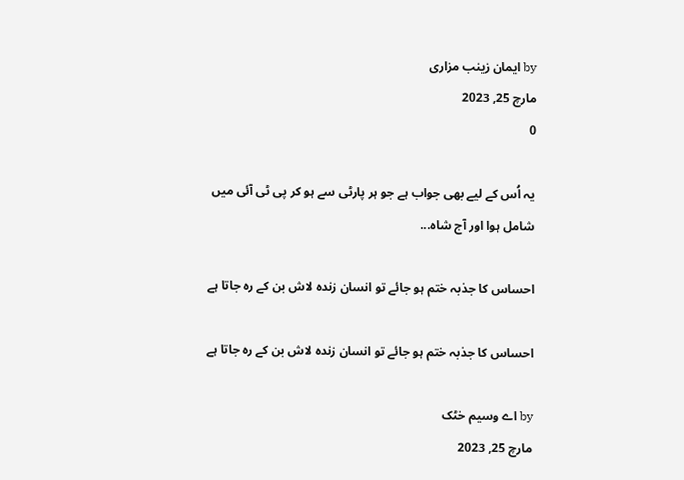by ایمان زینب مزاری
مارچ 25, 2023
0

یہ اُس کے لیے بھی جواب ہے جو ہر پارٹی سے ہو کر پی ٹی آئی میں شامل ہوا اور آج شاہ...

احساس کا جذبہ ختم ہو جائے تو انسان زندہ لاش بن کے رہ جاتا ہے

احساس کا جذبہ ختم ہو جائے تو انسان زندہ لاش بن کے رہ جاتا ہے

by اے وسیم خٹک
مارچ 25, 2023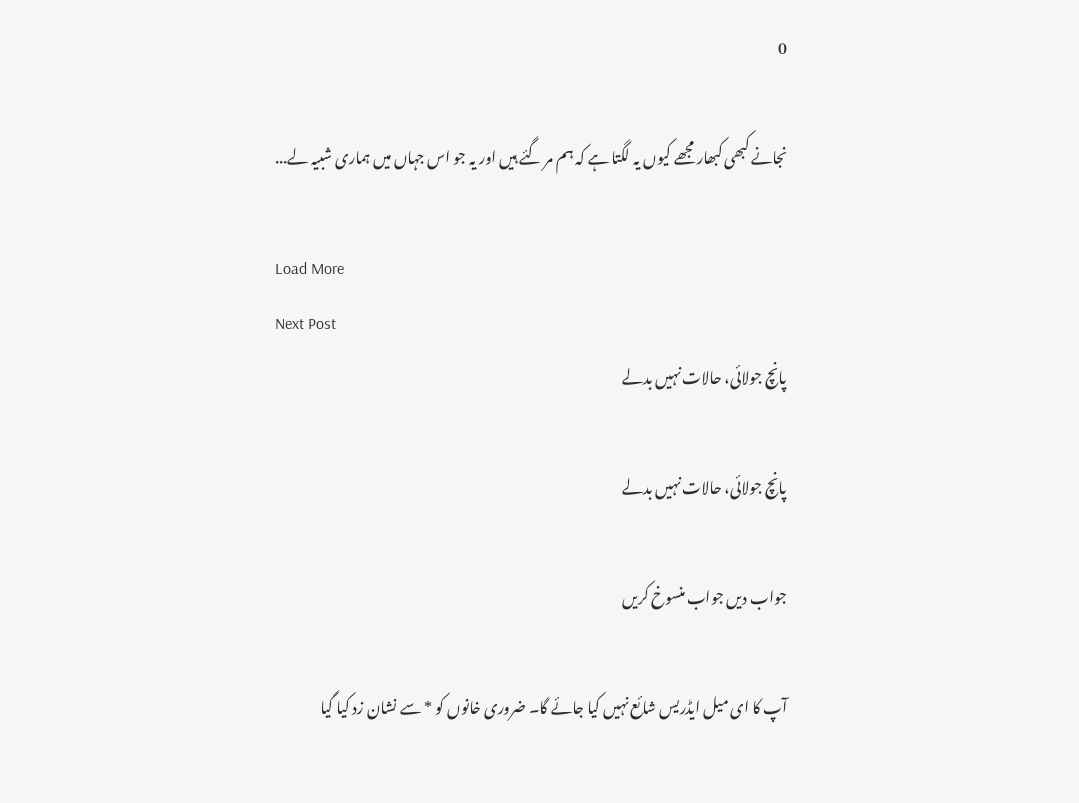0

نجانے کبھی کبھار مجھے کیوں یہ لگتا ہے کہ ہم مر گئے ہیں اور یہ جو اس جہاں میں ہماری شبیہ لے...

Load More
Next Post
پانچ جولائی، حالات نہیں بدلے

پانچ جولائی، حالات نہیں بدلے

جواب دیں جواب منسوخ کریں

آپ کا ای میل ایڈریس شائع نہیں کیا جائے گا۔ ضروری خانوں کو * سے نشان زد کیا گیا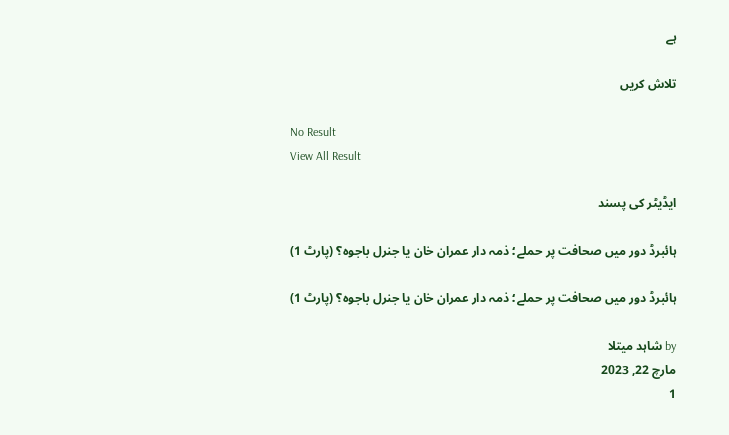ہے

تلاش کریں

No Result
View All Result

ایڈیٹر کی پسند

ہائبرڈ دور میں صحافت پر حملے؛ ذمہ دار عمران خان یا جنرل باجوہ؟ (پارٹ 1)

ہائبرڈ دور میں صحافت پر حملے؛ ذمہ دار عمران خان یا جنرل باجوہ؟ (پارٹ 1)

by شاہد میتلا
مارچ 22, 2023
1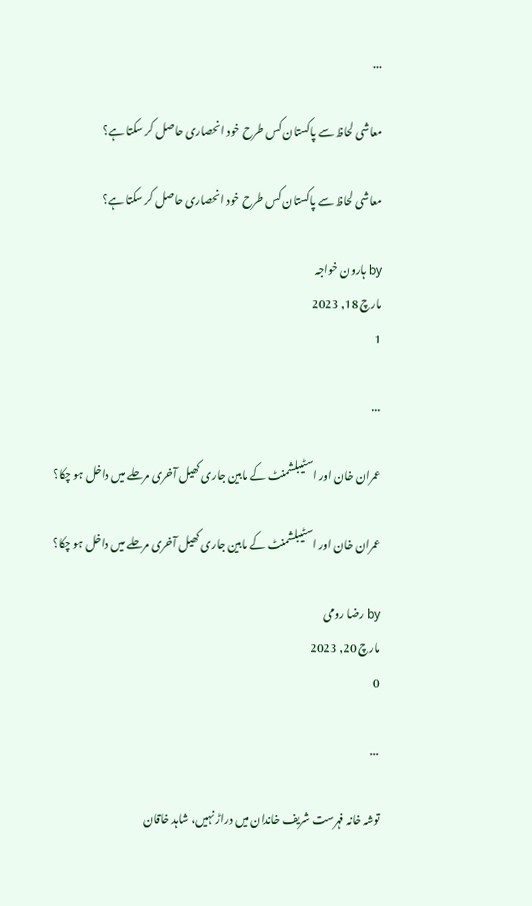...

معاشی لحاظ سے پاکستان کس طرح خود انحصاری حاصل کر سکتا ہے؟

معاشی لحاظ سے پاکستان کس طرح خود انحصاری حاصل کر سکتا ہے؟

by ہارون خواجہ
مارچ 18, 2023
1

...

عمران خان اور اسٹیبلشمنٹ کے مابین جاری کھیل آخری مرحلے میں داخل ہو چکا؟

عمران خان اور اسٹیبلشمنٹ کے مابین جاری کھیل آخری مرحلے میں داخل ہو چکا؟

by رضا رومی
مارچ 20, 2023
0

...

توشہ خانہ فہرست شریف خاندان میں دراڑ نہیں، شاہد خاقان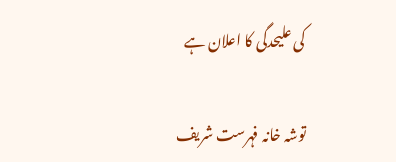کی علیحدگی کا اعلان ہے

توشہ خانہ فہرست شریف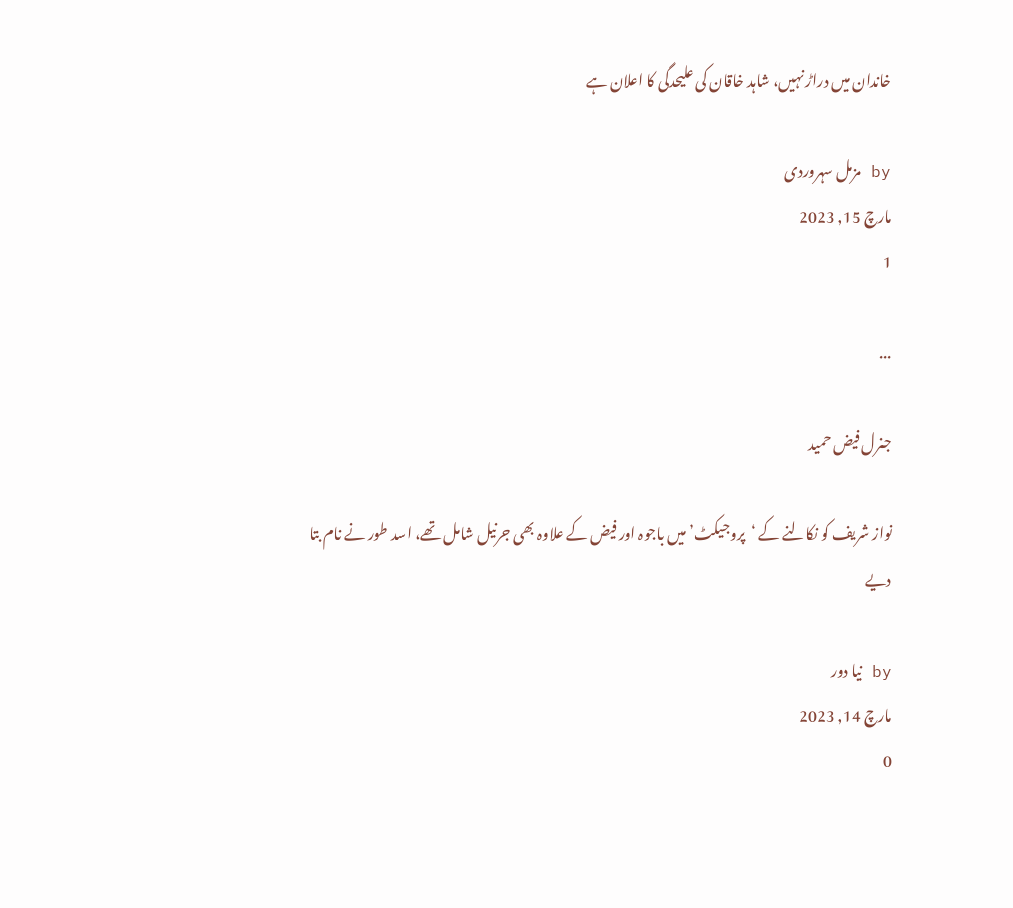خاندان میں دراڑ نہیں، شاہد خاقان کی علیحدگی کا اعلان ہے

by مزمل سہروردی
مارچ 15, 2023
1

...

جنرل فیض حمید

نواز شریف کو نکالنے کے ‘پروجیکٹ’ میں باجوہ اور فیض کے علاوہ بھی جرنیل شامل تھے، اسد طور نے نام بتا دیے

by نیا دور
مارچ 14, 2023
0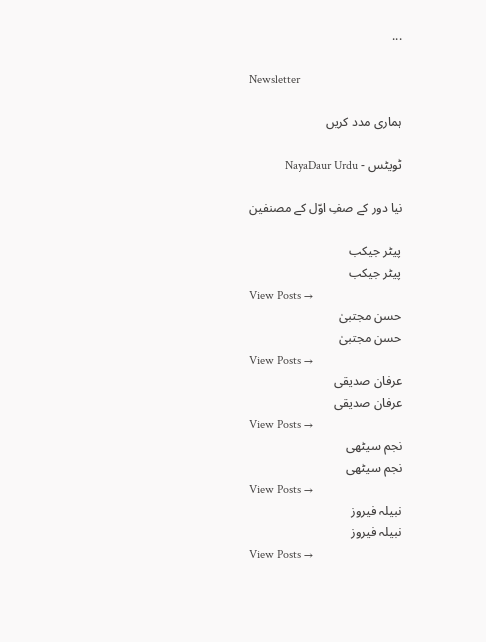...

Newsletter

ہماری مدد کریں

ٹویٹس - NayaDaur Urdu

نیا دور کے صفِ اوّل کے مصنفین

پیٹر جیکب
پیٹر جیکب
View Posts →
حسن مجتبیٰ
حسن مجتبیٰ
View Posts →
عرفان صدیقی
عرفان صدیقی
View Posts →
نجم سیٹھی
نجم سیٹھی
View Posts →
نبیلہ فیروز
نبیلہ فیروز
View Posts →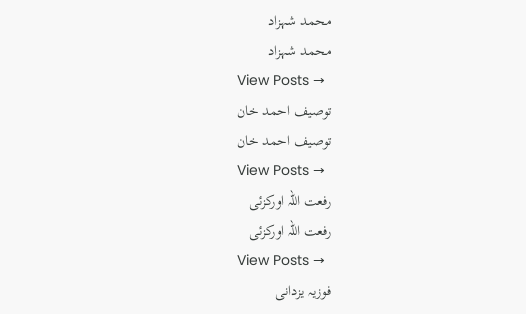محمد شہزاد
محمد شہزاد
View Posts →
توصیف احمد خان
توصیف احمد خان
View Posts →
رفعت اللہ اورکزئی
رفعت اللہ اورکزئی
View Posts →
فوزیہ یزدانی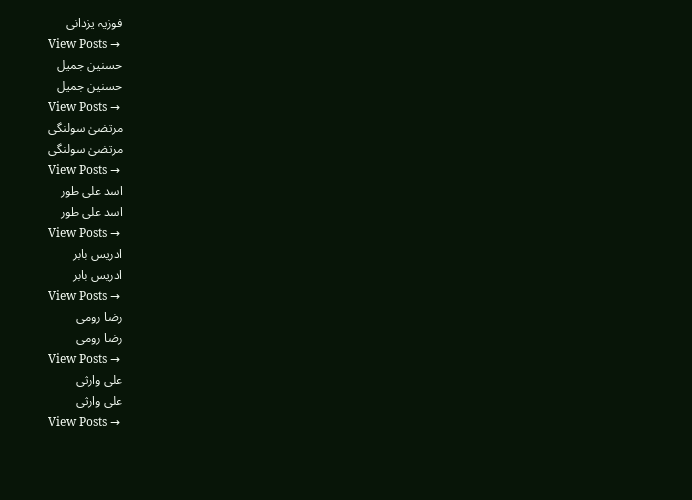فوزیہ یزدانی
View Posts →
حسنین جمیل
حسنین جمیل
View Posts →
مرتضیٰ سولنگی
مرتضیٰ سولنگی
View Posts →
اسد علی طور
اسد علی طور
View Posts →
ادریس بابر
ادریس بابر
View Posts →
رضا رومی
رضا رومی
View Posts →
علی وارثی
علی وارثی
View Posts →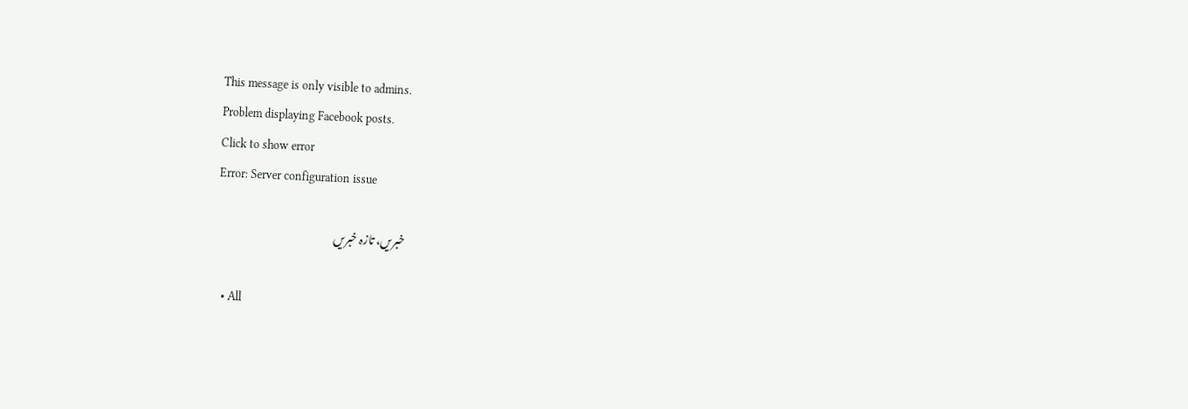This message is only visible to admins.
Problem displaying Facebook posts.
Click to show error
Error: Server configuration issue

خبریں، تازہ خبریں

  • All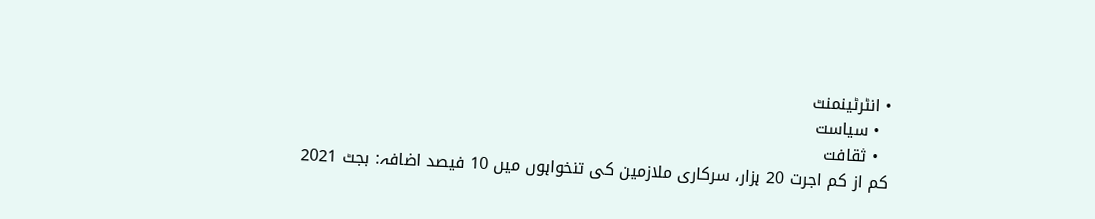• انٹرٹینمنٹ
  • سیاست
  • ثقافت
کم از کم اجرت 20 ہزار، سرکاری ملازمین کی تنخواہوں میں 10 فیصد اضافہ: بجٹ 2021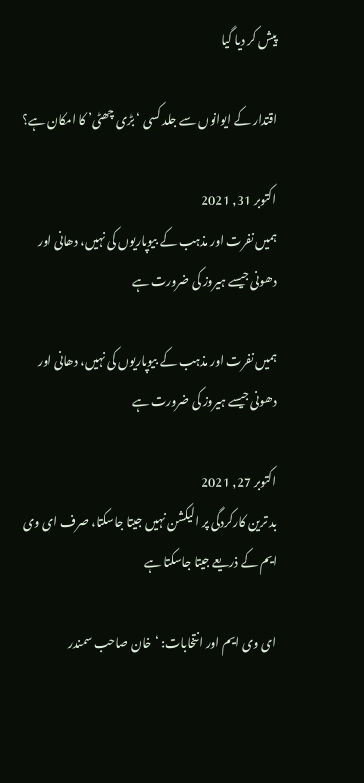پیش کر دیا گیا

اقتدار کے ایوانوں سے جلد کسی ‘بڑی چھٹی’ کا امکان ہے؟

اکتوبر 31, 2021
ہمیں نفرت اور مذہب کے بیوپاریوں کی نہیں، دھانی اور دھونی جیسے ہیروز کی ضرورت ہے

ہمیں نفرت اور مذہب کے بیوپاریوں کی نہیں، دھانی اور دھونی جیسے ہیروز کی ضرورت ہے

اکتوبر 27, 2021
بد ترین کارکردگی پر الیکشن نہیں جیتا جاسکتا، صرف ای وی ایم کے ذریعے جیتا جاسکتا ہے

ای وی ایم اور انتخابات: ‘خان صاحب سمندر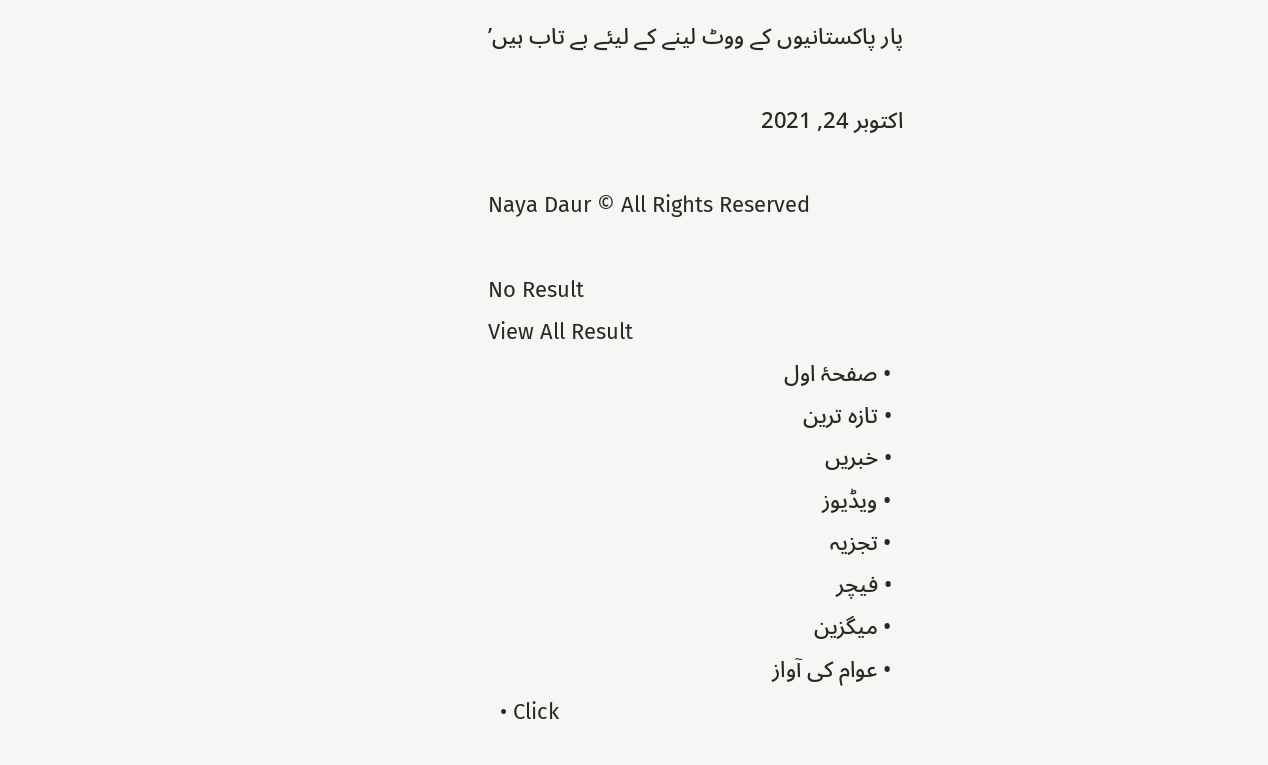پار پاکستانیوں کے ووٹ لینے کے لیئے بے تاب ہیں’

اکتوبر 24, 2021

Naya Daur © All Rights Reserved

No Result
View All Result
  • صفحۂ اول
  • تازہ ترین
  • خبریں
  • ویڈیوز
  • تجزیہ
  • فیچر
  • میگزین
  • عوام کی آواز
  • Click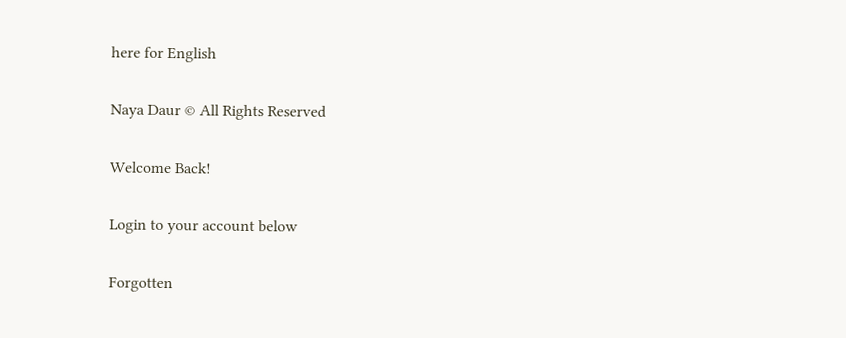here for English

Naya Daur © All Rights Reserved

Welcome Back!

Login to your account below

Forgotten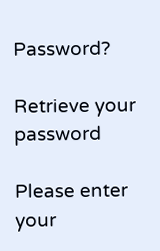Password?

Retrieve your password

Please enter your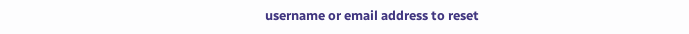username or email address to reset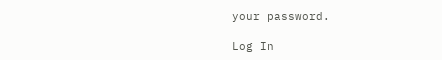your password.

Log In